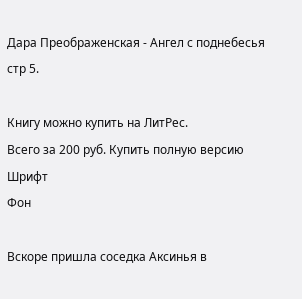Дара Преображенская - Ангел с поднебесья стр 5.

Книгу можно купить на ЛитРес.
Всего за 200 руб. Купить полную версию
Шрифт
Фон

Вскоре пришла соседка Аксинья в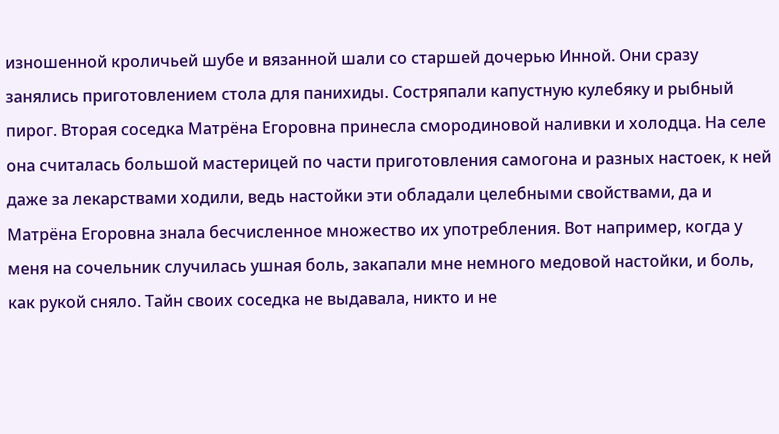изношенной кроличьей шубе и вязанной шали со старшей дочерью Инной. Они сразу занялись приготовлением стола для панихиды. Состряпали капустную кулебяку и рыбный пирог. Вторая соседка Матрёна Егоровна принесла смородиновой наливки и холодца. На селе она считалась большой мастерицей по части приготовления самогона и разных настоек, к ней даже за лекарствами ходили, ведь настойки эти обладали целебными свойствами, да и Матрёна Егоровна знала бесчисленное множество их употребления. Вот например, когда у меня на сочельник случилась ушная боль, закапали мне немного медовой настойки, и боль, как рукой сняло. Тайн своих соседка не выдавала, никто и не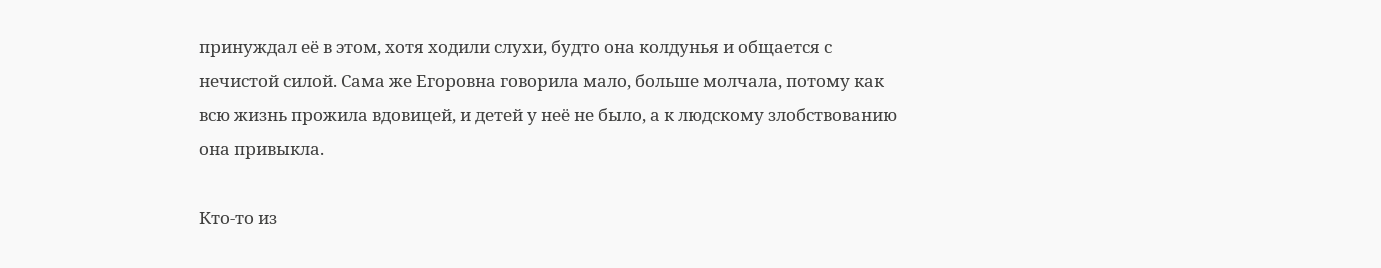принуждал её в этом, хотя ходили слухи, будто она колдунья и общается с нечистой силой. Сама же Егоровна говорила мало, больше молчала, потому как всю жизнь прожила вдовицей, и детей у неё не было, а к людскому злобствованию она привыкла.

Кто-то из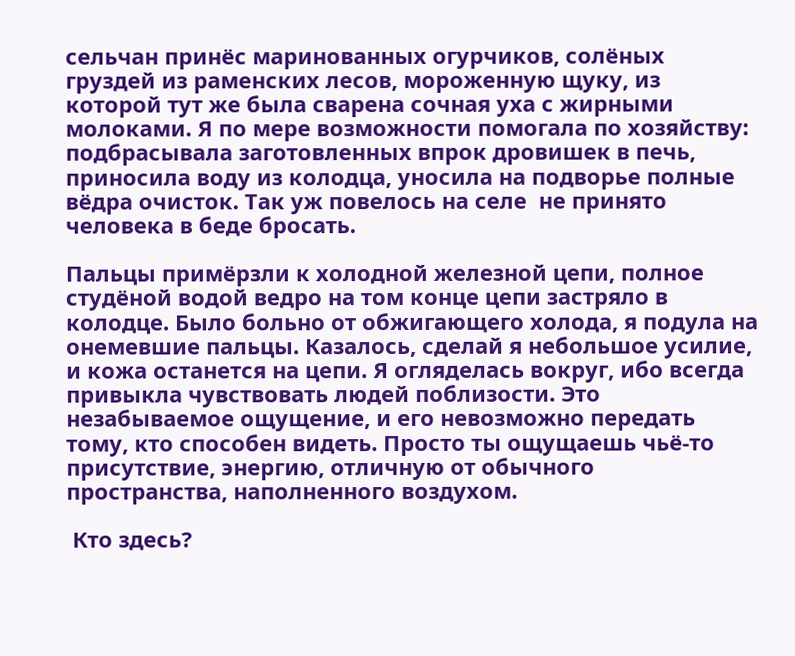сельчан принёс маринованных огурчиков, солёных груздей из раменских лесов, мороженную щуку, из которой тут же была сварена сочная уха с жирными молоками. Я по мере возможности помогала по хозяйству: подбрасывала заготовленных впрок дровишек в печь, приносила воду из колодца, уносила на подворье полные вёдра очисток. Так уж повелось на селе  не принято человека в беде бросать.

Пальцы примёрзли к холодной железной цепи, полное студёной водой ведро на том конце цепи застряло в колодце. Было больно от обжигающего холода, я подула на онемевшие пальцы. Казалось, сделай я небольшое усилие, и кожа останется на цепи. Я огляделась вокруг, ибо всегда привыкла чувствовать людей поблизости. Это незабываемое ощущение, и его невозможно передать тому, кто способен видеть. Просто ты ощущаешь чьё-то присутствие, энергию, отличную от обычного пространства, наполненного воздухом.

 Кто здесь?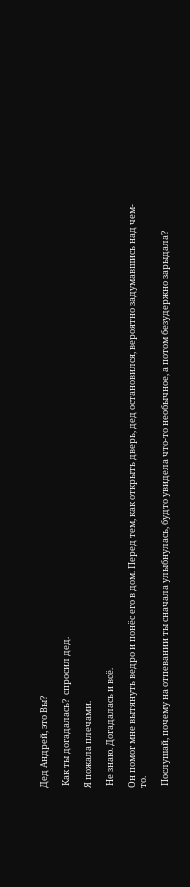Дед Андрей, это Вы?

 Как ты догадалась?  спросил дед.

Я пожала плечами.

 Не знаю. Догадалась и всё.

Он помог мне вытянуть ведро и понёс его в дом. Перед тем, как открыть дверь, дед остановился, вероятно задумавшись над чем-то.

 Послушай, почему на отпевании ты сначала улыбнулась, будто увидела что-то необычное, а потом безудержно зарыдала?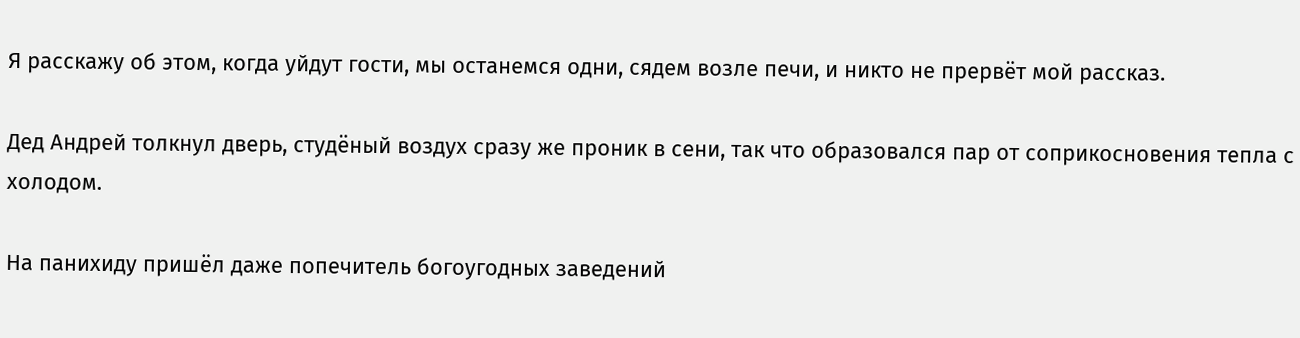Я расскажу об этом, когда уйдут гости, мы останемся одни, сядем возле печи, и никто не прервёт мой рассказ.

Дед Андрей толкнул дверь, студёный воздух сразу же проник в сени, так что образовался пар от соприкосновения тепла с холодом.

На панихиду пришёл даже попечитель богоугодных заведений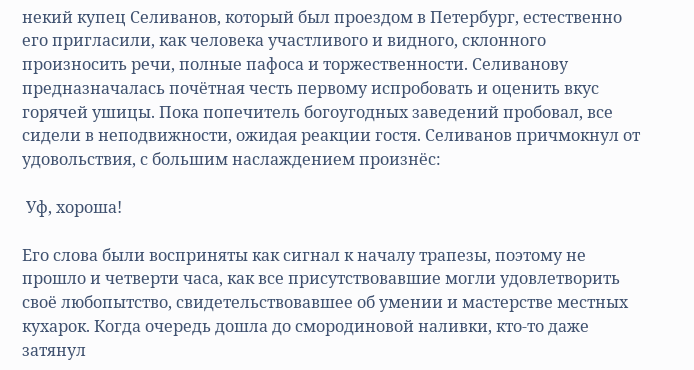некий купец Селиванов, который был проездом в Петербург, естественно его пригласили, как человека участливого и видного, склонного произносить речи, полные пафоса и торжественности. Селиванову предназначалась почётная честь первому испробовать и оценить вкус горячей ушицы. Пока попечитель богоугодных заведений пробовал, все сидели в неподвижности, ожидая реакции гостя. Селиванов причмокнул от удовольствия, с большим наслаждением произнёс:

 Уф, хороша!

Его слова были восприняты как сигнал к началу трапезы, поэтому не прошло и четверти часа, как все присутствовавшие могли удовлетворить своё любопытство, свидетельствовавшее об умении и мастерстве местных кухарок. Когда очередь дошла до смородиновой наливки, кто-то даже затянул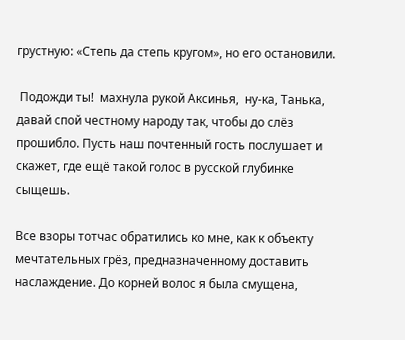грустную: «Степь да степь кругом», но его остановили.

 Подожди ты!  махнула рукой Аксинья,  ну-ка, Танька, давай спой честному народу так, чтобы до слёз прошибло. Пусть наш почтенный гость послушает и скажет, где ещё такой голос в русской глубинке сыщешь.

Все взоры тотчас обратились ко мне, как к объекту мечтательных грёз, предназначенному доставить наслаждение. До корней волос я была смущена,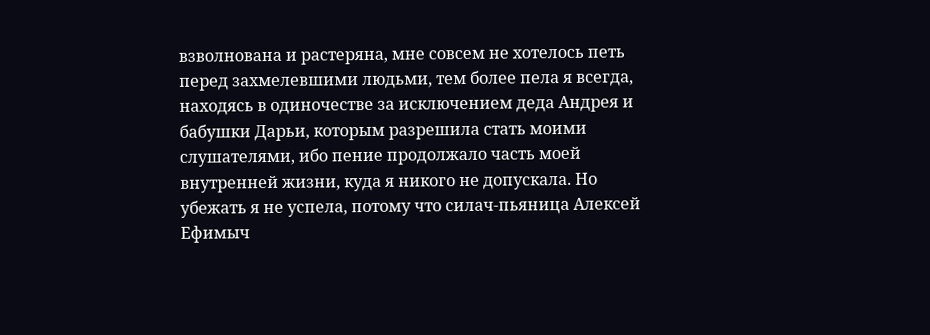взволнована и растеряна, мне совсем не хотелось петь перед захмелевшими людьми, тем более пела я всегда, находясь в одиночестве за исключением деда Андрея и бабушки Дарьи, которым разрешила стать моими слушателями, ибо пение продолжало часть моей внутренней жизни, куда я никого не допускала. Но убежать я не успела, потому что силач-пьяница Алексей Ефимыч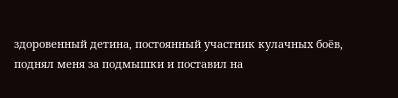здоровенный детина, постоянный участник кулачных боёв, поднял меня за подмышки и поставил на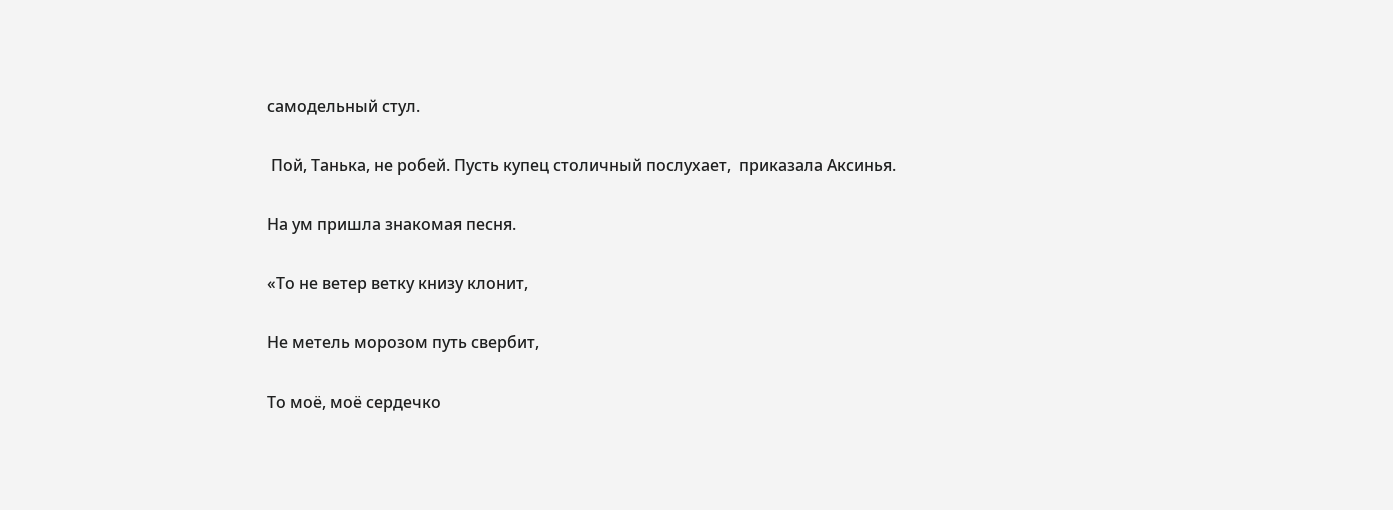самодельный стул.

 Пой, Танька, не робей. Пусть купец столичный послухает,  приказала Аксинья.

На ум пришла знакомая песня.

«То не ветер ветку книзу клонит,

Не метель морозом путь свербит,

То моё, моё сердечко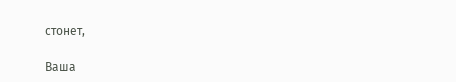стонет,

Ваша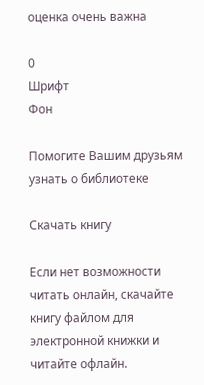оценка очень важна

0
Шрифт
Фон

Помогите Вашим друзьям узнать о библиотеке

Скачать книгу

Если нет возможности читать онлайн, скачайте книгу файлом для электронной книжки и читайте офлайн.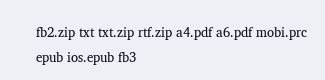fb2.zip txt txt.zip rtf.zip a4.pdf a6.pdf mobi.prc epub ios.epub fb3